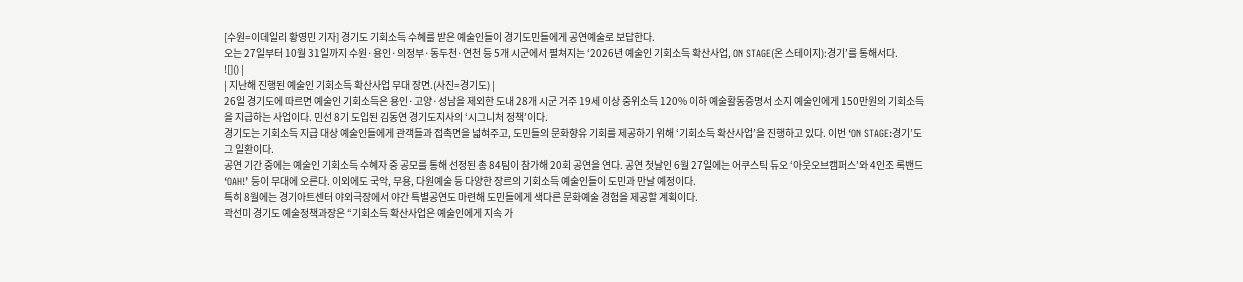[수원=이데일리 황영민 기자] 경기도 기회소득 수혜를 받은 예술인들이 경기도민들에게 공연예술로 보답한다.
오는 27일부터 10월 31일까지 수원·용인·의정부·동두천·연천 등 5개 시군에서 펼쳐지는 ‘2026년 예술인 기회소득 확산사업, ON STAGE(온 스테이지):경기’를 통해서다.
![]() |
| 지난해 진행된 예술인 기회소득 확산사업 무대 장면.(사진=경기도) |
26일 경기도에 따르면 예술인 기회소득은 용인·고양·성남을 제외한 도내 28개 시군 거주 19세 이상 중위소득 120% 이하 예술활동증명서 소지 예술인에게 150만원의 기회소득을 지급하는 사업이다. 민선 8기 도입된 김동연 경기도지사의 ‘시그니처 정책’이다.
경기도는 기회소득 지급 대상 예술인들에게 관객들과 접촉면을 넓혀주고, 도민들의 문화향유 기회를 제공하기 위해 ‘기회소득 확산사업’을 진행하고 있다. 이번 ‘ON STAGE:경기’도 그 일환이다.
공연 기간 중에는 예술인 기회소득 수혜자 중 공모를 통해 선정된 총 84팀이 참가해 20회 공연을 연다. 공연 첫날인 6월 27일에는 어쿠스틱 듀오 ‘아웃오브캠퍼스’와 4인조 록밴드 ‘OAH!’ 등이 무대에 오른다. 이외에도 국악, 무용, 다원예술 등 다양한 장르의 기회소득 예술인들이 도민과 만날 예정이다.
특히 8월에는 경기아트센터 야외극장에서 야간 특별공연도 마련해 도민들에게 색다른 문화예술 경험을 제공할 계획이다.
곽선미 경기도 예술정책과장은 “기회소득 확산사업은 예술인에게 지속 가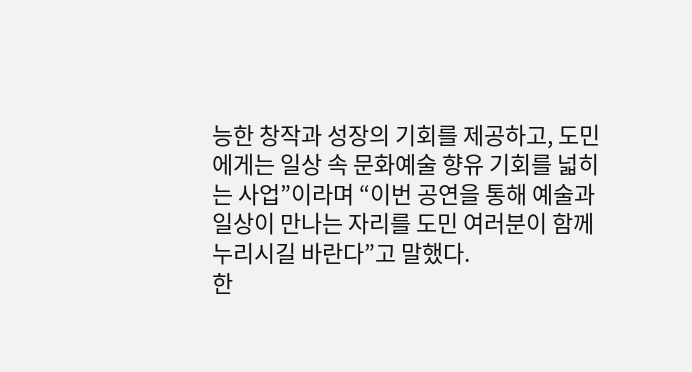능한 창작과 성장의 기회를 제공하고, 도민에게는 일상 속 문화예술 향유 기회를 넓히는 사업”이라며 “이번 공연을 통해 예술과 일상이 만나는 자리를 도민 여러분이 함께 누리시길 바란다”고 말했다.
한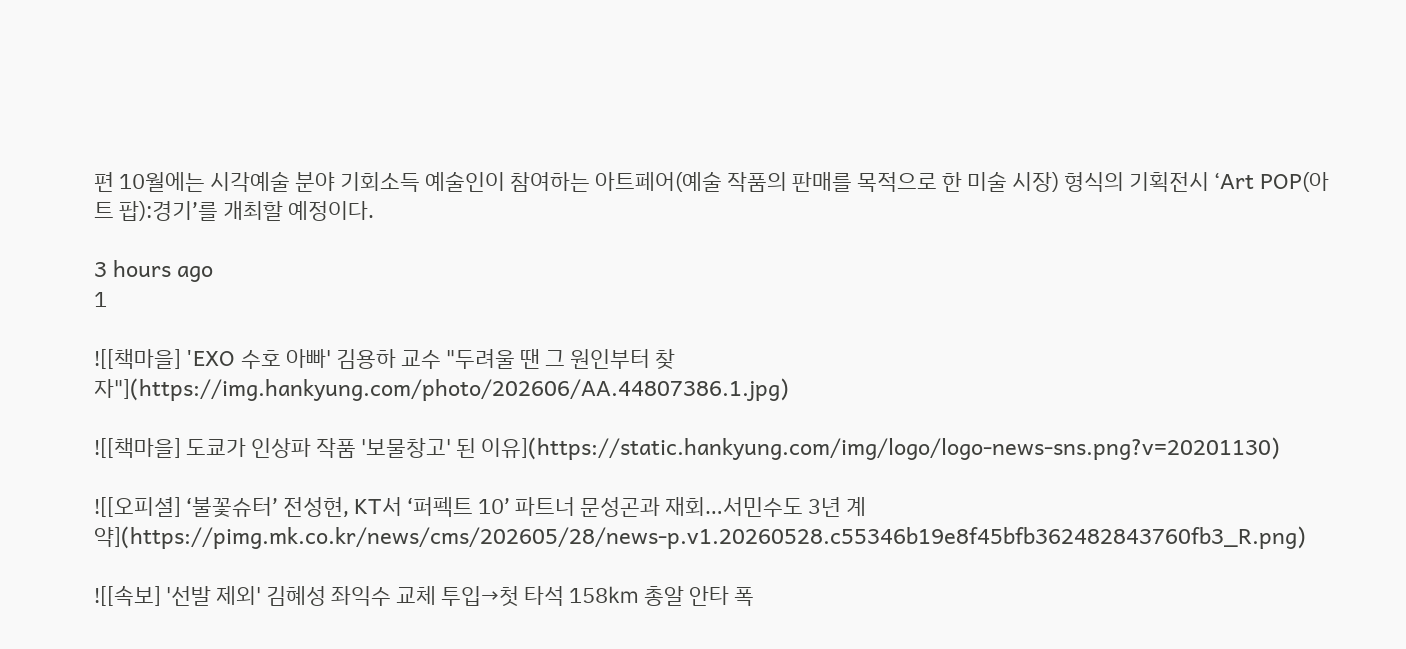편 10월에는 시각예술 분야 기회소득 예술인이 참여하는 아트페어(예술 작품의 판매를 목적으로 한 미술 시장) 형식의 기획전시 ‘Art POP(아트 팝):경기’를 개최할 예정이다.

3 hours ago
1

![[책마을] 'EXO 수호 아빠' 김용하 교수 "두려울 땐 그 원인부터 찾자"](https://img.hankyung.com/photo/202606/AA.44807386.1.jpg)

![[책마을] 도쿄가 인상파 작품 '보물창고' 된 이유](https://static.hankyung.com/img/logo/logo-news-sns.png?v=20201130)

![[오피셜] ‘불꽃슈터’ 전성현, KT서 ‘퍼펙트 10’ 파트너 문성곤과 재회…서민수도 3년 계약](https://pimg.mk.co.kr/news/cms/202605/28/news-p.v1.20260528.c55346b19e8f45bfb362482843760fb3_R.png)

![[속보] '선발 제외' 김혜성 좌익수 교체 투입→첫 타석 158㎞ 총알 안타 폭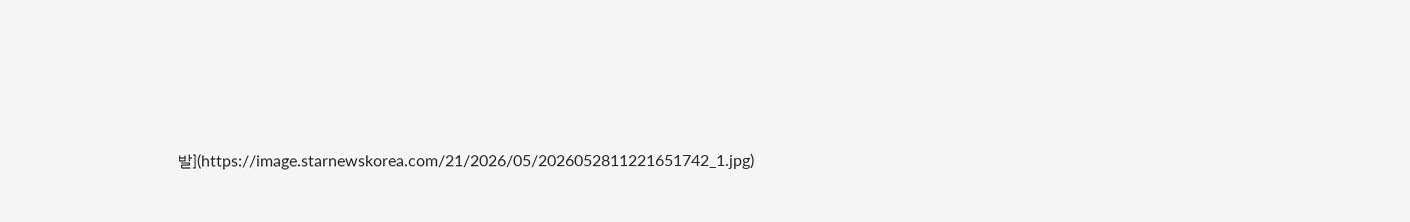발](https://image.starnewskorea.com/21/2026/05/2026052811221651742_1.jpg)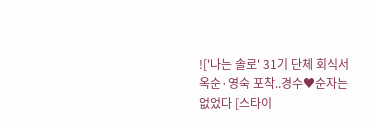!['나는 솔로' 31기 단체 회식서 옥순·영숙 포착..경수♥순자는 없었다 [스타이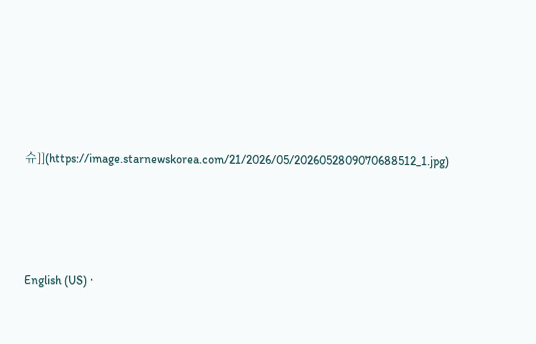슈]](https://image.starnewskorea.com/21/2026/05/2026052809070688512_1.jpg)




English (US) ·